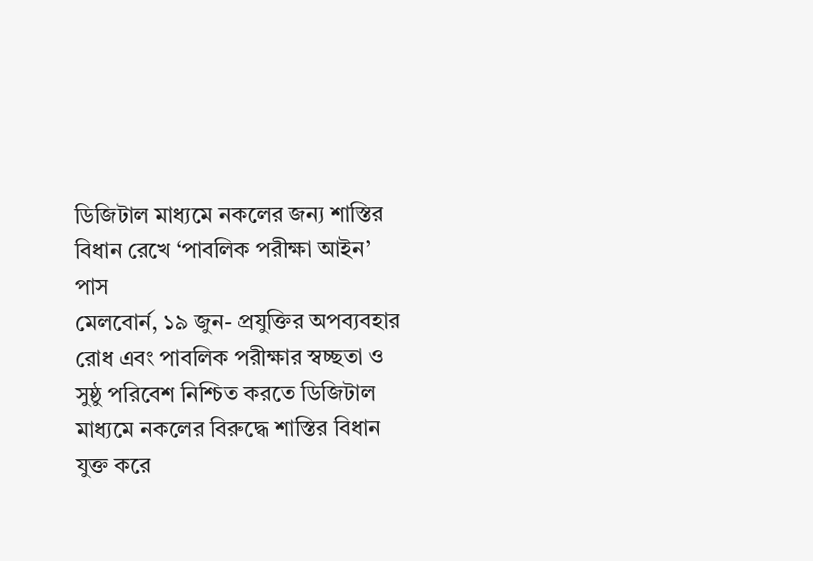ডিজিটাল মাধ্যমে নকলের জন্য শাস্তির বিধান রেখে ‘পাবলিক পরীক্ষা আইন’ পাস
মেলবোর্ন, ১৯ জুন- প্রযুক্তির অপব্যবহার রোধ এবং পাবলিক পরীক্ষার স্বচ্ছতা ও সুষ্ঠু পরিবেশ নিশ্চিত করতে ডিজিটাল মাধ্যমে নকলের বিরুদ্ধে শাস্তির বিধান যুক্ত করে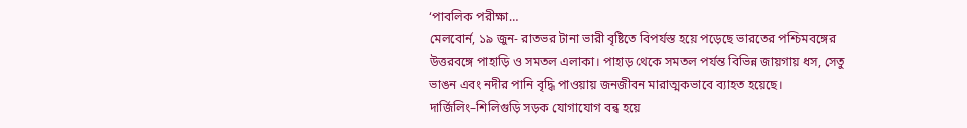‘পাবলিক পরীক্ষা…
মেলবোর্ন, ১৯ জুন- রাতভর টানা ভারী বৃষ্টিতে বিপর্যস্ত হয়ে পড়েছে ভারতের পশ্চিমবঙ্গের উত্তরবঙ্গে পাহাড়ি ও সমতল এলাকা। পাহাড় থেকে সমতল পর্যন্ত বিভিন্ন জায়গায় ধস, সেতু ভাঙন এবং নদীর পানি বৃদ্ধি পাওয়ায় জনজীবন মারাত্মকভাবে ব্যাহত হয়েছে। দার্জিলিং–শিলিগুড়ি সড়ক যোগাযোগ বন্ধ হয়ে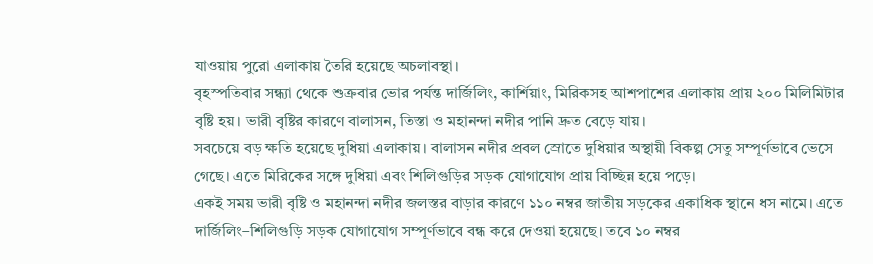যাওয়ায় পুরো এলাকায় তৈরি হয়েছে অচলাবস্থা।
বৃহস্পতিবার সন্ধ্যা থেকে শুক্রবার ভোর পর্যন্ত দার্জিলিং, কার্শিয়াং, মিরিকসহ আশপাশের এলাকায় প্রায় ২০০ মিলিমিটার বৃষ্টি হয়। ভারী বৃষ্টির কারণে বালাসন, তিস্তা ও মহানন্দা নদীর পানি দ্রুত বেড়ে যায়।
সবচেয়ে বড় ক্ষতি হয়েছে দুধিয়া এলাকায়। বালাসন নদীর প্রবল স্রোতে দুধিয়ার অস্থায়ী বিকল্প সেতু সম্পূর্ণভাবে ভেসে গেছে। এতে মিরিকের সঙ্গে দুধিয়া এবং শিলিগুড়ির সড়ক যোগাযোগ প্রায় বিচ্ছিন্ন হয়ে পড়ে।
একই সময় ভারী বৃষ্টি ও মহানন্দা নদীর জলস্তর বাড়ার কারণে ১১০ নম্বর জাতীয় সড়কের একাধিক স্থানে ধস নামে। এতে দার্জিলিং–শিলিগুড়ি সড়ক যোগাযোগ সম্পূর্ণভাবে বন্ধ করে দেওয়া হয়েছে। তবে ১০ নম্বর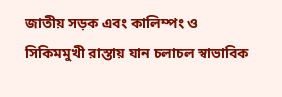জাতীয় সড়ক এবং কালিম্পং ও সিকিমমুখী রাস্তায় যান চলাচল স্বাভাবিক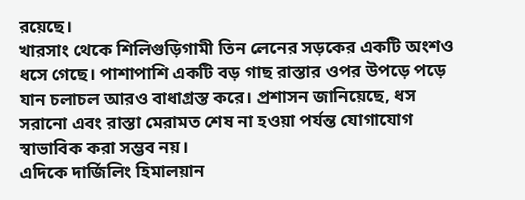রয়েছে।
খারসাং থেকে শিলিগুড়িগামী তিন লেনের সড়কের একটি অংশও ধসে গেছে। পাশাপাশি একটি বড় গাছ রাস্তার ওপর উপড়ে পড়ে যান চলাচল আরও বাধাগ্রস্ত করে। প্রশাসন জানিয়েছে, ধস সরানো এবং রাস্তা মেরামত শেষ না হওয়া পর্যন্ত যোগাযোগ স্বাভাবিক করা সম্ভব নয়।
এদিকে দার্জিলিং হিমালয়ান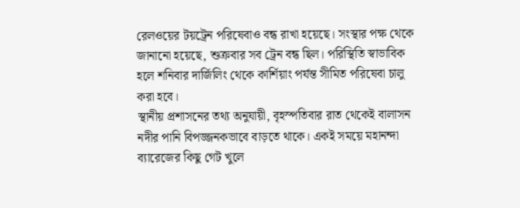রেলওয়ের টয়ট্রেন পরিষেবাও বন্ধ রাখা হয়েছে। সংস্থার পক্ষ থেকে জানানো হয়েছে, শুক্রবার সব ট্রেন বন্ধ ছিল। পরিস্থিতি স্বাভাবিক হলে শনিবার দার্জিলিং থেকে কার্শিয়াং পর্যন্ত সীমিত পরিষেবা চালু করা হবে।
স্থানীয় প্রশাসনের তথ্য অনুযায়ী, বৃহস্পতিবার রাত থেকেই বালাসন নদীর পানি বিপজ্জনকভাবে বাড়তে থাকে। একই সময়ে মহানন্দা ব্যারেজের কিছু গেট খুলে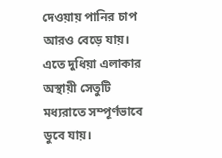দেওয়ায় পানির চাপ আরও বেড়ে যায়। এতে দুধিয়া এলাকার অস্থায়ী সেতুটি মধ্যরাতে সম্পূর্ণভাবে ডুবে যায়।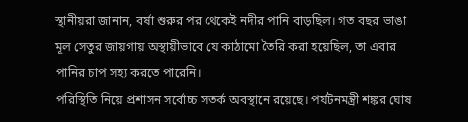স্থানীয়রা জানান, বর্ষা শুরুর পর থেকেই নদীর পানি বাড়ছিল। গত বছর ভাঙা মূল সেতুর জায়গায় অস্থায়ীভাবে যে কাঠামো তৈরি করা হয়েছিল, তা এবার পানির চাপ সহ্য করতে পারেনি।
পরিস্থিতি নিয়ে প্রশাসন সর্বোচ্চ সতর্ক অবস্থানে রয়েছে। পর্যটনমন্ত্রী শঙ্কর ঘোষ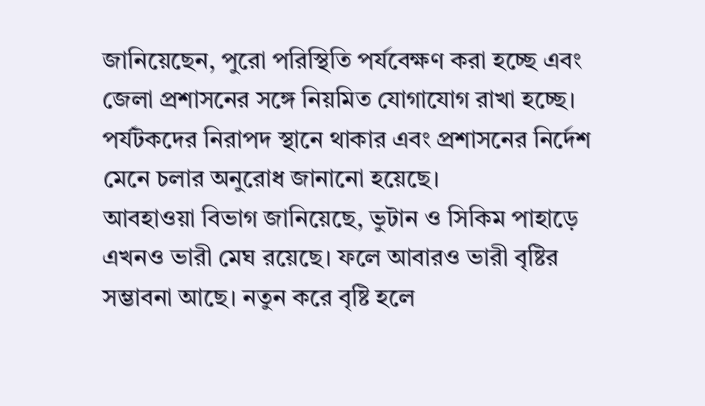জানিয়েছেন, পুরো পরিস্থিতি পর্যবেক্ষণ করা হচ্ছে এবং জেলা প্রশাসনের সঙ্গে নিয়মিত যোগাযোগ রাখা হচ্ছে। পর্যটকদের নিরাপদ স্থানে থাকার এবং প্রশাসনের নির্দেশ মেনে চলার অনুরোধ জানানো হয়েছে।
আবহাওয়া বিভাগ জানিয়েছে, ভুটান ও সিকিম পাহাড়ে এখনও ভারী মেঘ রয়েছে। ফলে আবারও ভারী বৃষ্টির সম্ভাবনা আছে। নতুন করে বৃষ্টি হলে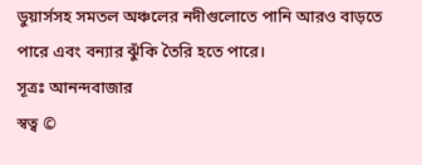ডুয়ার্সসহ সমতল অঞ্চলের নদীগুলোতে পানি আরও বাড়তে পারে এবং বন্যার ঝুঁকি তৈরি হতে পারে।
সূত্রঃ আনন্দবাজার
স্বত্ব ©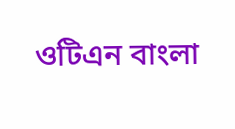ওটিএন বাংলা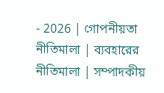- 2026 | গোপনীয়তা নীতিমালা | ব্যবহারের নীতিমালা | সম্পাদকীয়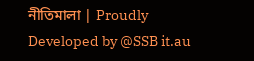নীতিমালা | Proudly Developed by @SSB it.au